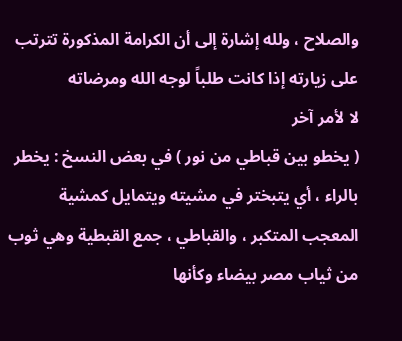والصلاح ، ولله إشارة إلى أن الكرامة المذكورة تترتب على زيارته إذا كانت طلباً لوجه الله ومرضاته
لا لأمر آخر
( يخطو بين قباطي من نور ) في بعض النسخ : يخطر بالراء ، أي يتبختر في مشيته ويتمايل كمشية
المعجب المتكبر ، والقباطي ، جمع القبطية وهي ثوب من ثياب مصر بيضاء وكأنها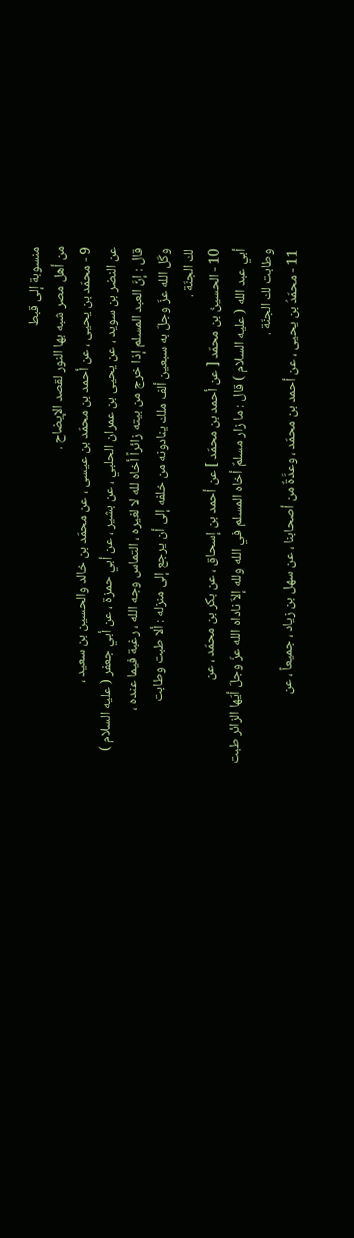منسوبة إلى قبط
من أهل مصر شبه بها النور لقصد الإيضاح .
9 - محمّد بن يحيى ، عن أحمد بن محمّد بن عيسى ، عن محمّد بن خالد والحسين بن سعيد ،
عن النضر بن سويد ، عن يحيى بن عمران الحلبي ، عن بشير ، عن أبي حمزة ، عن أبي جعفر ( عليه السلام )
قال : إنَّ العبد المسلم إذا خرج من بيته زائراً أخاه لله لا لغيره ، التماس وجه الله ، رغبة فيما عنده ،
وكّل الله عزّ وجلّ به سبعين ألف ملك ينادونه من خلفه إلى أن يرجع إلى منزله : ألا طبت وطابت
لك الجنّة .
10 - الحسينُ بن محمّد [ عن أحمد بن محمّد ] عن أحمد بن إسحاق ، عن بكر بن محمّد ، عن
أبي عبد الله ( عليه السلام ) قال : ما زار مسلمٌ أخاه المسلم في الله ولله إلاّ ناداه الله عزّ وجلّ أيّها الزائر طبت
وطابت لك الجنّة .
11 - محمّدُ بن يحيى ، عن أحمد بن محمّد ، وعدَّةٌ من أصحابنا ، عن سهل بن زياد ، جميعاً ، عن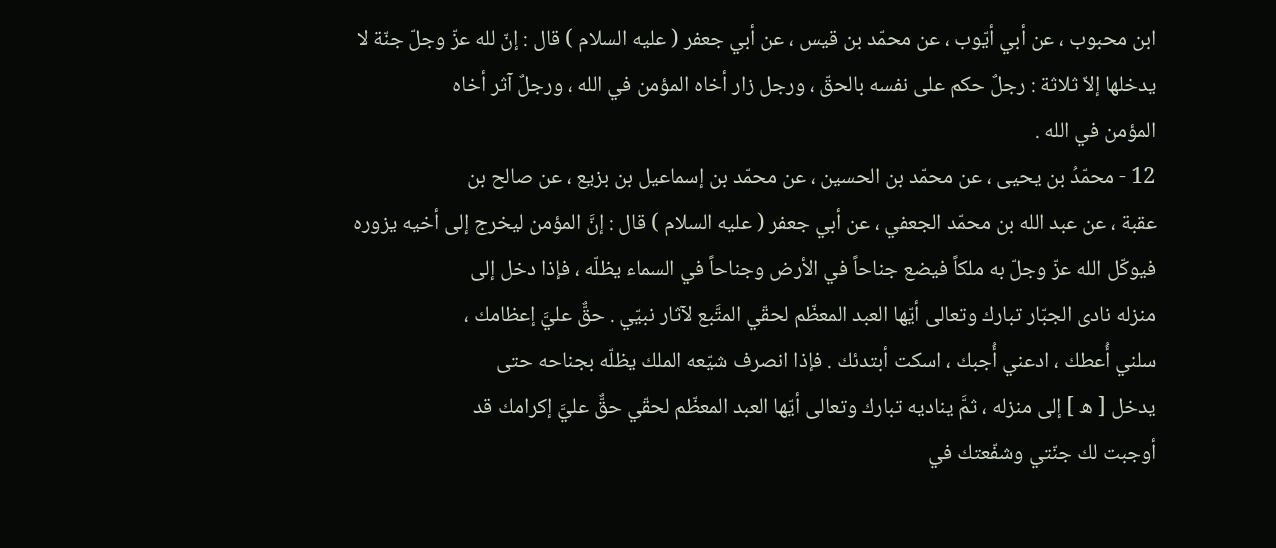ابن محبوب ، عن أبي أيّوب ، عن محمّد بن قيس ، عن أبي جعفر ( عليه السلام ) قال : إنّ لله عزّ وجلّ جنّة لا
يدخلها إلاّ ثلاثة : رجلٌ حكم على نفسه بالحقّ ، ورجل زار أخاه المؤمن في الله ، ورجلٌ آثر أخاه
المؤمن في الله .
12 - محمّدُ بن يحيى ، عن محمّد بن الحسين ، عن محمّد بن إسماعيل بن بزيع ، عن صالح بن
عقبة ، عن عبد الله بن محمّد الجعفي ، عن أبي جعفر ( عليه السلام ) قال : إنَّ المؤمن ليخرج إلى أخيه يزوره
فيوكّل الله عزّ وجلّ به ملكاً فيضع جناحاً في الأرض وجناحاً في السماء يظلّه ، فإذا دخل إلى
منزله نادى الجبّار تبارك وتعالى أيّها العبد المعظّم لحقّي المتَّبع لآثار نبيّي . حقٌّ عليَّ إعظامك ،
سلني أُعطك ، ادعني أُجبك ، اسكت أبتدئك . فإذا انصرف شيّعه الملك يظلّه بجناحه حتى
يدخل [ ه ] إلى منزله ، ثمَّ يناديه تبارك وتعالى أيّها العبد المعظّم لحقّي حقٌّ عليَّ إكرامك قد
أوجبت لك جنّتي وشفّعتك في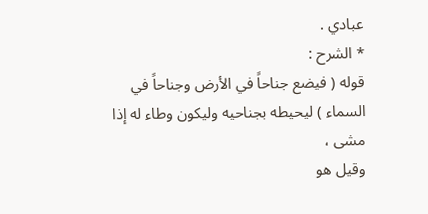عبادي .
* الشرح :
قوله ( فيضع جناحاً في الأرض وجناحاً في السماء ) ليحيطه بجناحيه وليكون وطاء له إذا مشى ،
وقيل هو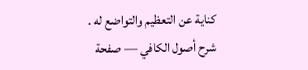كناية عن التعظيم والتواضع له .
شرح أصول الكافي — صفحة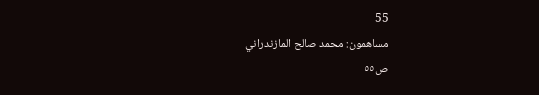55
مساهمون: محمد صالح المازندراني
ص٥٥